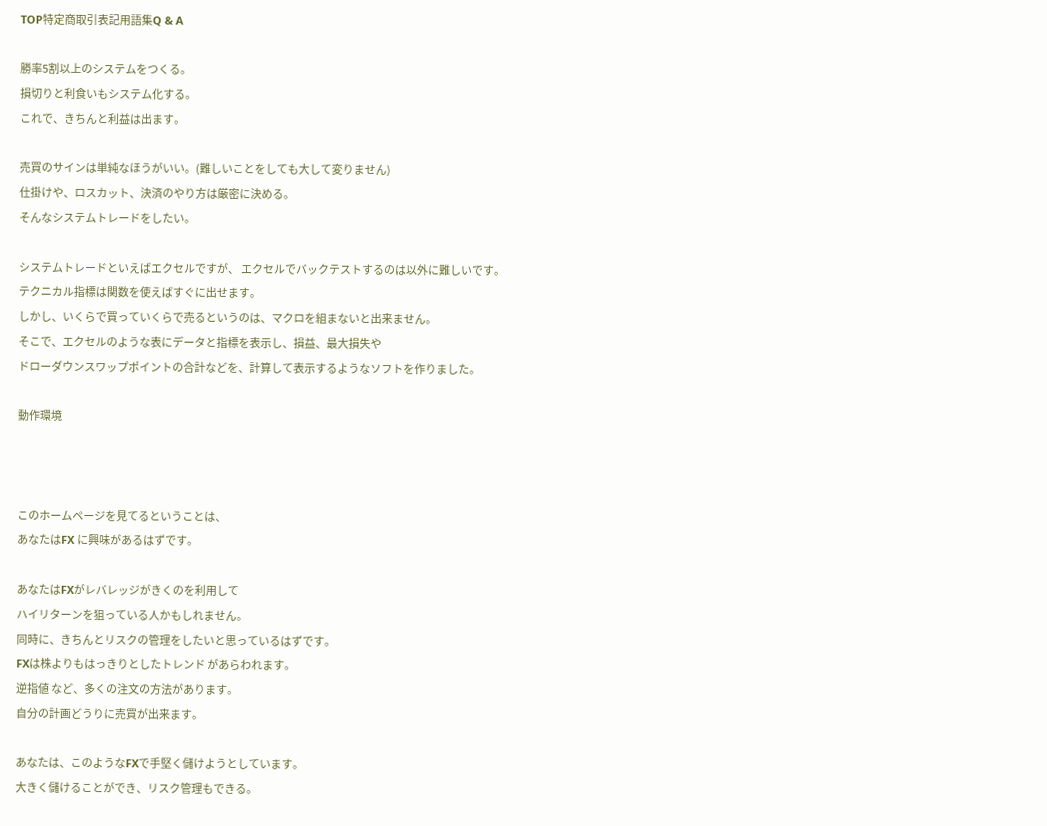TOP特定商取引表記用語集Q & A

勝率5割以上のシステムをつくる。
損切りと利食いもシステム化する。
これで、きちんと利益は出ます。

売買のサインは単純なほうがいい。(難しいことをしても大して変りません)
仕掛けや、ロスカット、決済のやり方は厳密に決める。
そんなシステムトレードをしたい。

システムトレードといえばエクセルですが、 エクセルでバックテストするのは以外に難しいです。
テクニカル指標は関数を使えばすぐに出せます。
しかし、いくらで買っていくらで売るというのは、マクロを組まないと出来ません。
そこで、エクセルのような表にデータと指標を表示し、損益、最大損失や
ドローダウンスワップポイントの合計などを、計算して表示するようなソフトを作りました。

動作環境



このホームページを見てるということは、
あなたはFX に興味があるはずです。

あなたはFXがレバレッジがきくのを利用して
ハイリターンを狙っている人かもしれません。
同時に、きちんとリスクの管理をしたいと思っているはずです。
FXは株よりもはっきりとしたトレンド があらわれます。
逆指値 など、多くの注文の方法があります。
自分の計画どうりに売買が出来ます。

あなたは、このようなFXで手堅く儲けようとしています。
大きく儲けることができ、リスク管理もできる。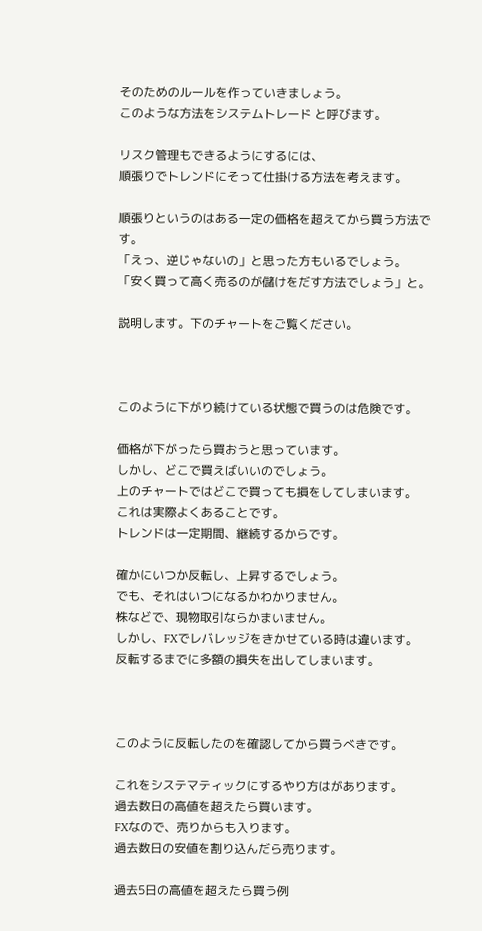そのためのルールを作っていきましょう。
このような方法をシステムトレード と呼びます。

リスク管理もできるようにするには、
順張りでトレンドにそって仕掛ける方法を考えます。

順張りというのはある一定の価格を超えてから買う方法です。
「えっ、逆じゃないの」と思った方もいるでしょう。
「安く買って高く売るのが儲けをだす方法でしょう」と。

説明します。下のチャートをご覧ください。



このように下がり続けている状態で買うのは危険です。

価格が下がったら買おうと思っています。
しかし、どこで買えばいいのでしょう。
上のチャートではどこで買っても損をしてしまいます。
これは実際よくあることです。
トレンドは一定期間、継続するからです。

確かにいつか反転し、上昇するでしょう。
でも、それはいつになるかわかりません。
株などで、現物取引ならかまいません。
しかし、FXでレバレッジをきかせている時は違います。
反転するまでに多額の損失を出してしまいます。



このように反転したのを確認してから買うべきです。

これをシステマティックにするやり方はがあります。
過去数日の高値を超えたら買います。
FXなので、売りからも入ります。
過去数日の安値を割り込んだら売ります。

過去5日の高値を超えたら買う例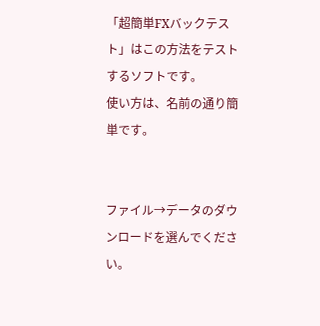「超簡単FXバックテスト」はこの方法をテストするソフトです。
使い方は、名前の通り簡単です。


ファイル→データのダウンロードを選んでください。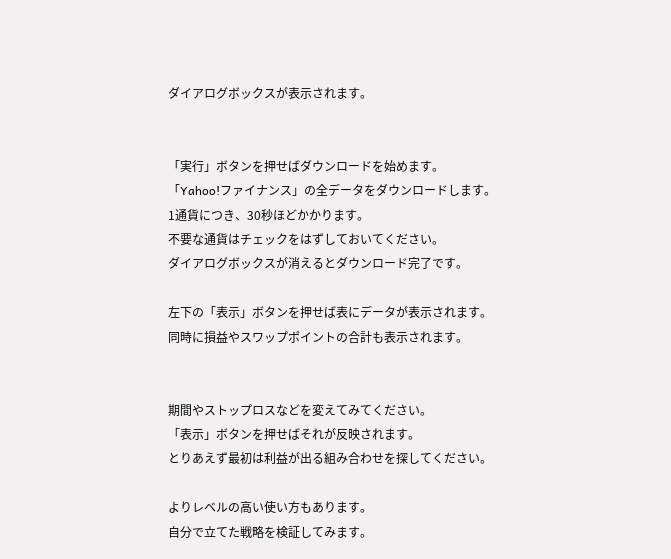ダイアログボックスが表示されます。


「実行」ボタンを押せばダウンロードを始めます。
「Yahoo!ファイナンス」の全データをダウンロードします。
1通貨につき、30秒ほどかかります。
不要な通貨はチェックをはずしておいてください。
ダイアログボックスが消えるとダウンロード完了です。

左下の「表示」ボタンを押せば表にデータが表示されます。
同時に損益やスワップポイントの合計も表示されます。


期間やストップロスなどを変えてみてください。
「表示」ボタンを押せばそれが反映されます。
とりあえず最初は利益が出る組み合わせを探してください。

よりレベルの高い使い方もあります。
自分で立てた戦略を検証してみます。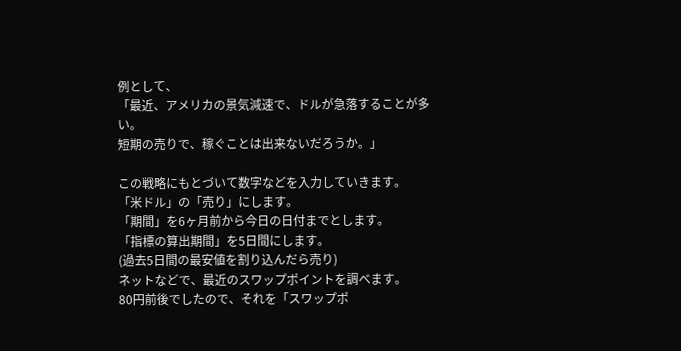例として、
「最近、アメリカの景気減速で、ドルが急落することが多い。
短期の売りで、稼ぐことは出来ないだろうか。」

この戦略にもとづいて数字などを入力していきます。
「米ドル」の「売り」にします。
「期間」を6ヶ月前から今日の日付までとします。
「指標の算出期間」を5日間にします。
(過去5日間の最安値を割り込んだら売り)
ネットなどで、最近のスワップポイントを調べます。
80円前後でしたので、それを「スワップポ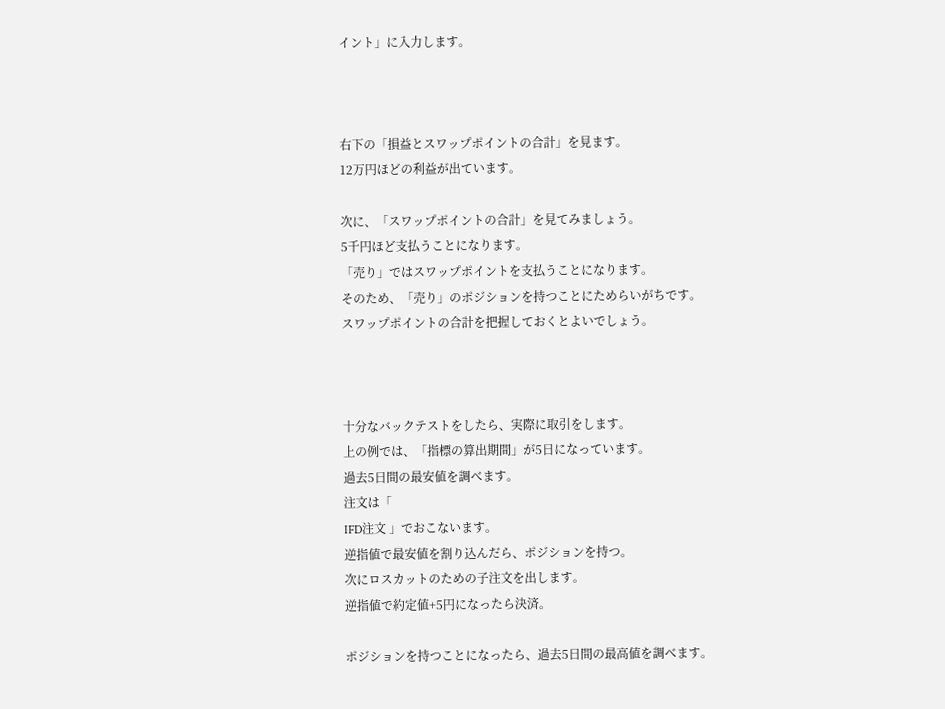イント」に入力します。



右下の「損益とスワップポイントの合計」を見ます。
12万円ほどの利益が出ています。

次に、「スワップポイントの合計」を見てみましょう。
5千円ほど支払うことになります。
「売り」ではスワップポイントを支払うことになります。
そのため、「売り」のポジションを持つことにためらいがちです。
スワップポイントの合計を把握しておくとよいでしょう。



十分なバックテストをしたら、実際に取引をします。
上の例では、「指標の算出期間」が5日になっています。
過去5日間の最安値を調べます。
注文は「
IFD注文 」でおこないます。
逆指値で最安値を割り込んだら、ポジションを持つ。
次にロスカットのための子注文を出します。
逆指値で約定値+5円になったら決済。

ポジションを持つことになったら、過去5日間の最高値を調べます。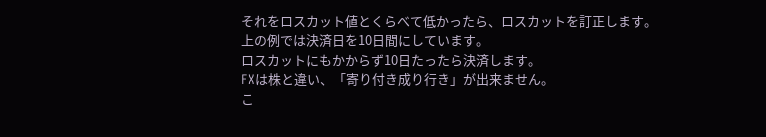それをロスカット値とくらべて低かったら、ロスカットを訂正します。
上の例では決済日を10日間にしています。
ロスカットにもかからず10日たったら決済します。
FXは株と違い、「寄り付き成り行き」が出来ません。
こ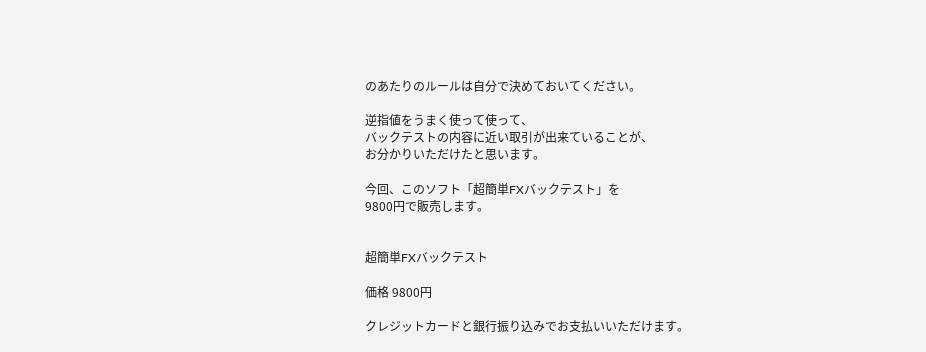のあたりのルールは自分で決めておいてください。

逆指値をうまく使って使って、
バックテストの内容に近い取引が出来ていることが、
お分かりいただけたと思います。

今回、このソフト「超簡単FXバックテスト」を
9800円で販売します。


超簡単FXバックテスト

価格 9800円

クレジットカードと銀行振り込みでお支払いいただけます。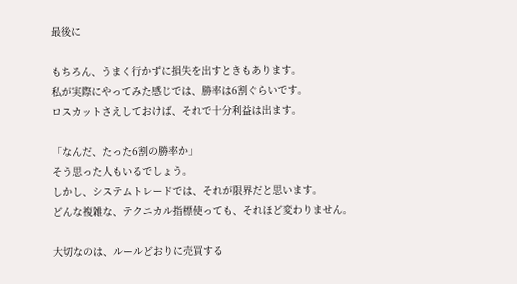最後に

もちろん、うまく行かずに損失を出すときもあります。
私が実際にやってみた感じでは、勝率は6割ぐらいです。
ロスカットさえしておけば、それで十分利益は出ます。

「なんだ、たった6割の勝率か」
そう思った人もいるでしょう。
しかし、システムトレードでは、それが限界だと思います。
どんな複雑な、テクニカル指標使っても、それほど変わりません。

大切なのは、ルールどおりに売買する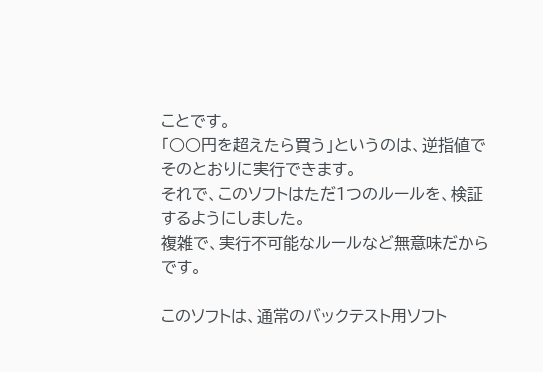ことです。
「○○円を超えたら買う」というのは、逆指値でそのとおりに実行できます。
それで、このソフトはただ1つのルールを、検証するようにしました。
複雑で、実行不可能なルールなど無意味だからです。

このソフトは、通常のバックテスト用ソフト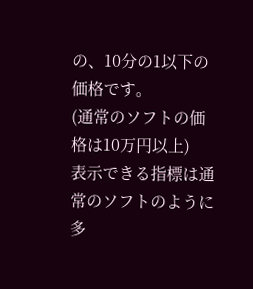の、10分の1以下の価格です。
(通常のソフトの価格は10万円以上)
表示できる指標は通常のソフトのように多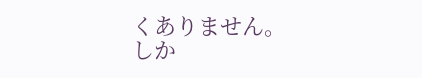くありません。
しか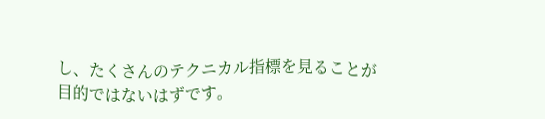し、たくさんのテクニカル指標を見ることが目的ではないはずです。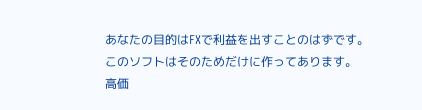あなたの目的はFXで利益を出すことのはずです。
このソフトはそのためだけに作ってあります。
高価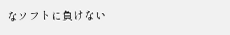なソフトに負けない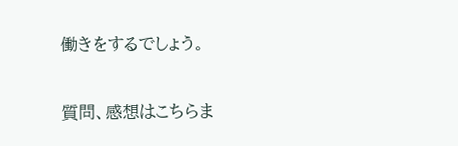働きをするでしょう。

質問、感想はこちらま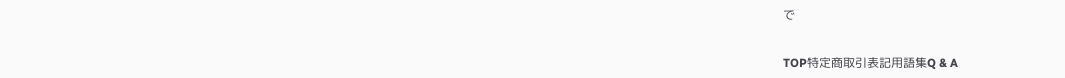で


TOP特定商取引表記用語集Q & A